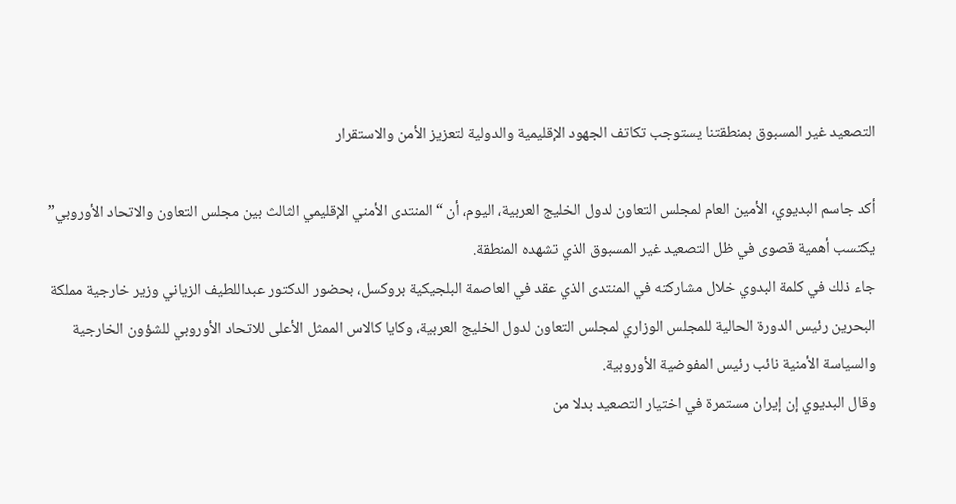التصعيد غير المسبوق بمنطقتنا يستوجب تكاتف الجهود الإقليمية والدولية لتعزيز الأمن والاستقرار

أكد جاسم البديوي، الأمين العام لمجلس التعاون لدول الخليج العربية، اليوم، أن “المنتدى الأمني الإقليمي الثالث بين مجلس التعاون والاتحاد الأوروبي” يكتسب أهمية قصوى في ظل التصعيد غير المسبوق الذي تشهده المنطقة.
جاء ذلك في كلمة البدوي خلال مشاركته في المنتدى الذي عقد في العاصمة البلجيكية بروكسل، بحضور الدكتور عبداللطيف الزياني وزير خارجية مملكة البحرين رئيس الدورة الحالية للمجلس الوزاري لمجلس التعاون لدول الخليج العربية، وكايا كالاس الممثل الأعلى للاتحاد الأوروبي للشؤون الخارجية والسياسة الأمنية نائب رئيس المفوضية الأوروبية.
وقال البديوي إن إيران مستمرة في اختيار التصعيد بدلا من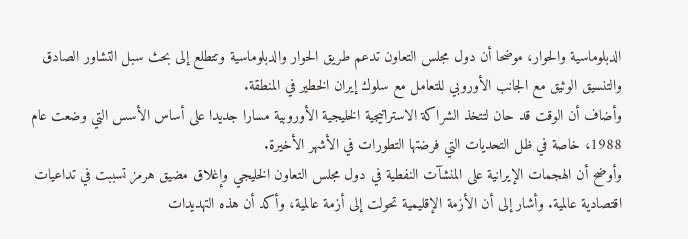الدبلوماسية والحوار، موضحا أن دول مجلس التعاون تدعم طريق الحوار والدبلوماسية وتتطلع إلى بحث سبل التشاور الصادق والتنسيق الوثيق مع الجانب الأوروبي للتعامل مع سلوك إيران الخطير في المنطقة.
وأضاف أن الوقت قد حان لتتخذ الشراكة الاستراتيجية الخليجية الأوروبية مسارا جديدا على أساس الأسس التي وضعت عام 1988، خاصة في ظل التحديات التي فرضتها التطورات في الأشهر الأخيرة.
وأوضح أن الهجمات الإيرانية على المنشآت النفطية في دول مجلس التعاون الخليجي وإغلاق مضيق هرمز تسببت في تداعيات اقتصادية عالمية. وأشار إلى أن الأزمة الإقليمية تحولت إلى أزمة عالمية، وأكد أن هذه التهديدات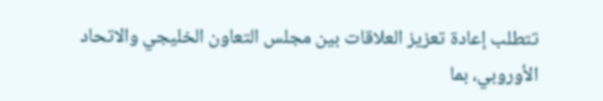تتطلب إعادة تعزيز العلاقات بين مجلس التعاون الخليجي والاتحاد الأوروبي، بما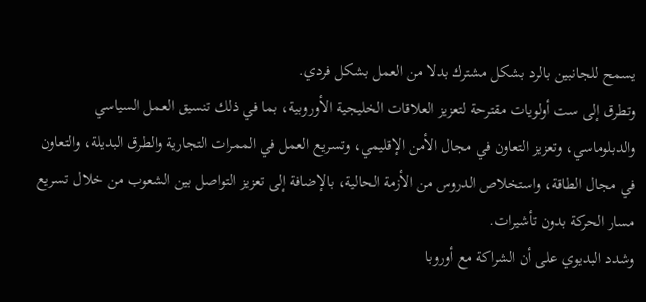يسمح للجانبين بالرد بشكل مشترك بدلا من العمل بشكل فردي.
وتطرق إلى ست أولويات مقترحة لتعزيز العلاقات الخليجية الأوروبية، بما في ذلك تنسيق العمل السياسي والدبلوماسي، وتعزيز التعاون في مجال الأمن الإقليمي، وتسريع العمل في الممرات التجارية والطرق البديلة، والتعاون في مجال الطاقة، واستخلاص الدروس من الأزمة الحالية، بالإضافة إلى تعزيز التواصل بين الشعوب من خلال تسريع مسار الحركة بدون تأشيرات.
وشدد البديوي على أن الشراكة مع أوروبا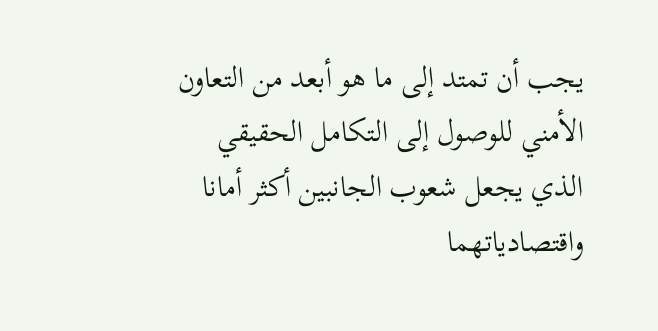يجب أن تمتد إلى ما هو أبعد من التعاون الأمني للوصول إلى التكامل الحقيقي الذي يجعل شعوب الجانبين أكثر أمانا واقتصادياتهما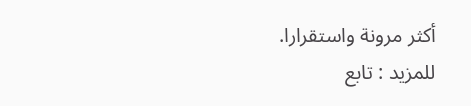أكثر مرونة واستقرارا.
للمزيد : تابع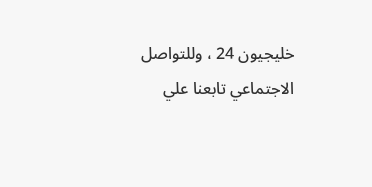خليجيون 24 ، وللتواصل الاجتماعي تابعنا علي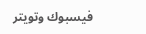فيسبوك وتويتر